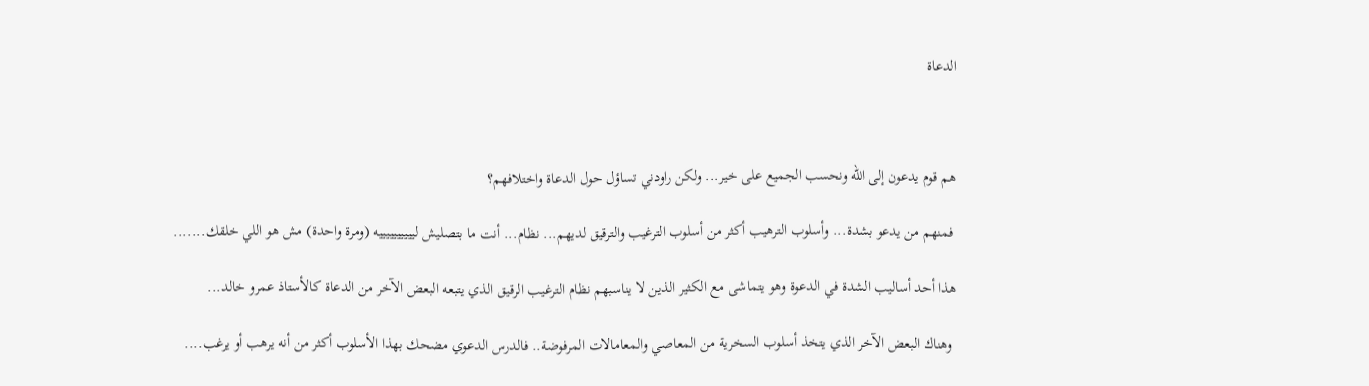الدعاة



هم قوم يدعون إلى الله ونحسب الجميع على خير... ولكن راودني تساؤل حول الدعاة واختلافهم؟

 فمنهم من يدعو بشدة... وأسلوب الترهيب أكثر من أسلوب الترغيب والترقيق لديهم... نظام... أنت ما بتصليش لييييييييييه (ومرة واحدة) مش هو اللي خلقك.......

هذا أحد أساليب الشدة في الدعوة وهو يتماشى مع الكثير الذين لا يناسبهم نظام الترغيب الرقيق الذي يتبعه البعض الآخر من الدعاة كالأستاذ عمرو خالد...

 وهناك البعض الآخر الذي يتخذ أسلوب السخرية من المعاصي والمعامالات المرفوضة.. فالدرس الدعوي مضحك بهذا الأسلوب أكثر من أنه يرهب أو يرغب....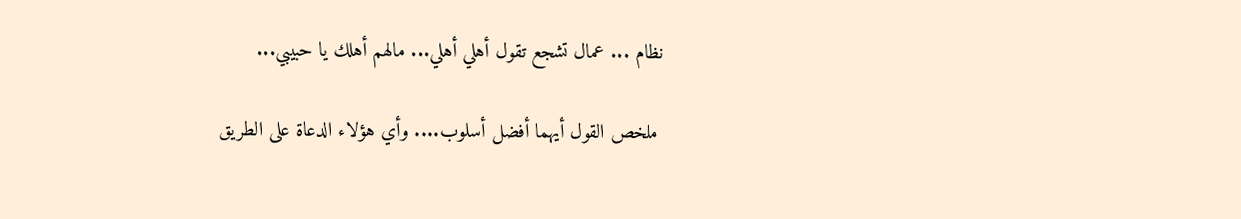نظام ... عمال تشجع تقول أهلي أهلي... مالهم أهلك يا حبيبي...

 ملخص القول أيهما أفضل أسلوب.... وأي هؤلاء الدعاة على الطريق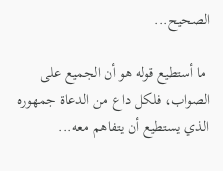الصحيح...

 ما أستطيع قوله هو أن الجميع على الصواب، فلكل داع من الدعاة جمهوره الذي يستطيع أن يتفاهم معه...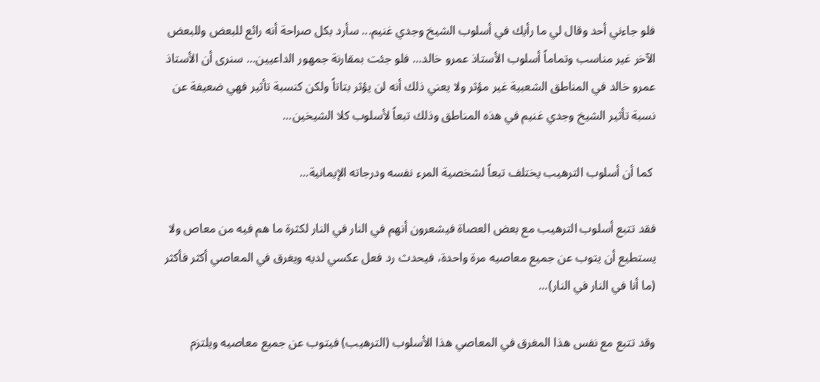فلو جاءني أحد وقال لي ما رأيك في أسلوب الشيخ وجدي غنيم... سأرد بكل صراحة أنه رائع للبعض وللبعض الآخر غير مناسب وتماماً أسلوب الأستاذ عمرو خالد... فلو جئت بمقارنة جمهور الداعيين... سنرى أن الأستاذ عمرو خالد في المناطق الشعبية غير مؤثر ولا يعني ذلك أنه لن يؤثر بتاتاً ولكن كنسبة تأثير فهي ضعيفة عن نسبة تأثير الشيخ وجدي غنيم في هذه المناطق وذلك تبعاً لأسلوب كلا الشيخين...

 كما أن أسلوب الترهيب يختلف تبعاً لشخصية المرء نفسه ودرجاته الإيمانية...

فقد تتبع أسلوب الترهيب مع بعض العصاة فيشعرون أنهم في النار في النار لكثرة ما هم فيه من معاص ولا يستطيع أن يتوب عن جميع معاصيه مرة واحدة، فيحدث رد فعل عكسي لديه ويغرق في المعاصي أكثر فأكثر (ما أنا في النار في النار)...

وقد تتبع مع نفس هذا المغرق في المعاصي هذا الأسلوب (الترهيب) فيتوب عن جميع معاصيه ويلتزم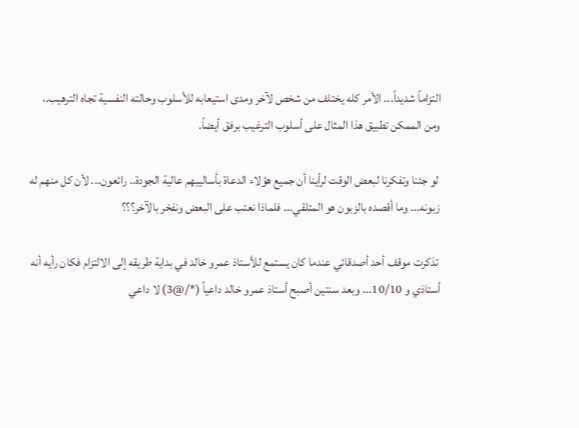التزاماً شديداً... الأمر كله يختلف من شخص لآخر ومدى استيعابه للأسلوب وحالته النفسية تجاه الترهيب.، ومن الممكن تطبيق هذا المثال على أسلوب الترغيب برفق أيضاً.

 لو جئنا وتفكرنا لبعض الوقت لرأينا أن جميع هؤلاء الدعاة بأساليبهم عالية الجودة.. رائعون... لأن كل منهم له زبونه... وما أقصده بالزبون هو المتلقي... فلماذا نعتب على البعض ونفخر بالآخر؟؟؟

 تذكرت موقف أحد أصدقائي عندما كان يستمع للأستاذ عمرو خالد في بداية طريقه إلى الالتزام فكان رأيه أنه أستاذي و 10/10... وبعد سنتين أصبح أستاذ عمرو خالد داعياً (*/@3) لا داعي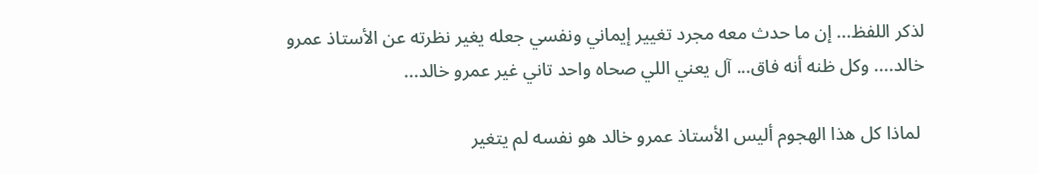لذكر اللفظ... إن ما حدث معه مجرد تغيير إيماني ونفسي جعله يغير نظرته عن الأستاذ عمرو خالد.... وكل ظنه أنه فاق... آل يعني اللي صحاه واحد تاني غير عمرو خالد...

 لماذا كل هذا الهجوم أليس الأستاذ عمرو خالد هو نفسه لم يتغير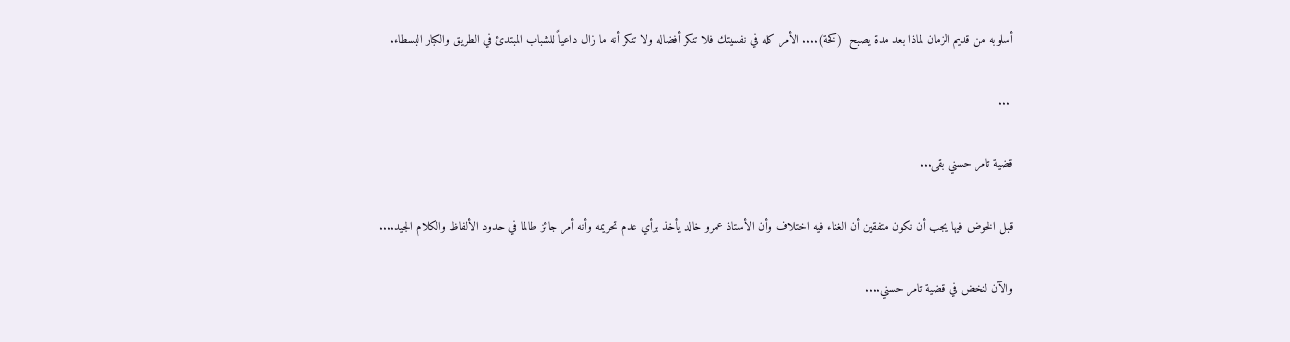أسلوبه من قديم الزمان لماذا بعد مدة يصبح  (كخة).... الأمر كله في نفسيتك فلا تنكر أفضاله ولا تنكر أنه ما زال داعياً للشباب المبتدئ في الطريق والكبار البسطاء.

 ...

قضية تامر حسني بقى...

قبل الخوض فيها يجب أن نكون متفقين أن الغناء فيه اختلاف وأن الأستاذ عمرو خالد يأخذ برأي عدم تحريمه وأنه أمر جائز طالما في حدود الألفاظ والكلام الجيد....

والآن لنخض في قضية تامر حسني....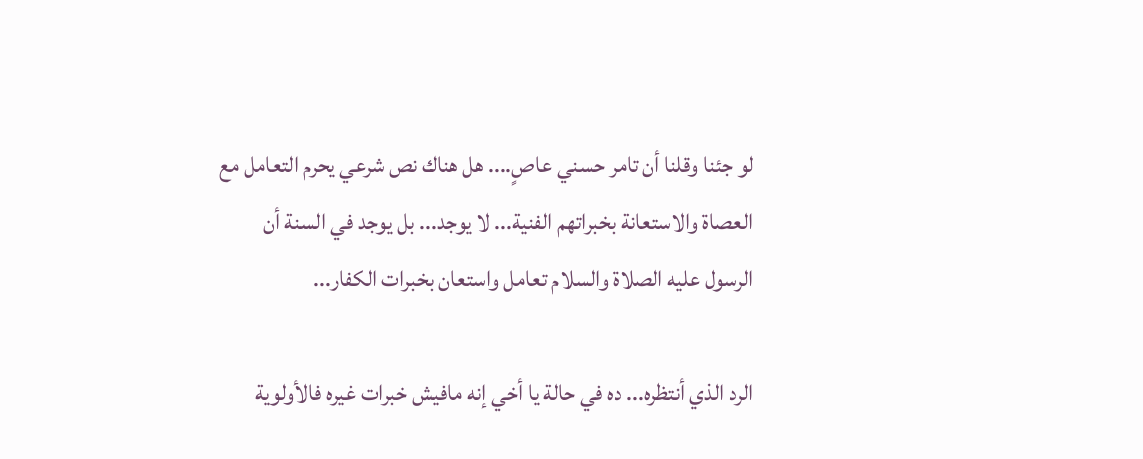لو جئنا وقلنا أن تامر حسني عاصٍ.... هل هناك نص شرعي يحرم التعامل مع العصاة والاستعانة بخبراتهم الفنية... لا يوجد... بل يوجد في السنة أن الرسول عليه الصلاة والسلام تعامل واستعان بخبرات الكفار...

الرد الذي أنتظره... ده في حالة يا أخي إنه مافيش خبرات غيره فالأولوية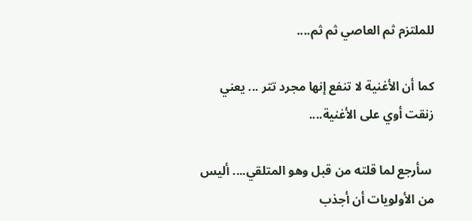للملتزم ثم العاصي ثم ثم....

كما أن الأغنية لا تنفع إنها مجرد تتر ... يعني زنقت أوي على الأغنية....

 سأرجع لما قلته من قبل وهو المتلقي.... أليس من الأولويات أن أجذب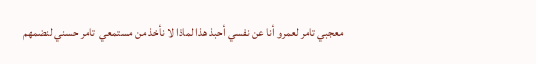معجبي تامر لعمرو أنا عن نفسي أحبذ هذا لماذا لا نأخذ من مستمعي  تامر حسني لنضمهم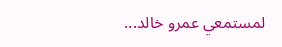لمستمعي عمرو خالد...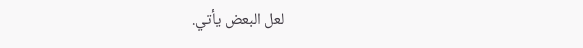لعل البعض يأتي.